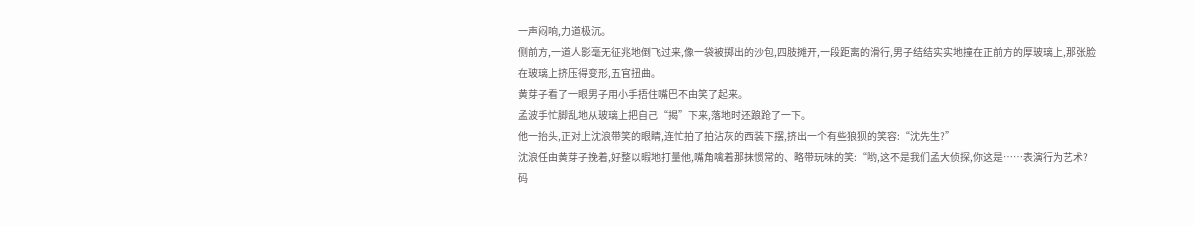一声闷响,力道极沉。
侧前方,一道人影毫无征兆地倒飞过来,像一袋被掷出的沙包,四肢摊开,一段距离的滑行,男子结结实实地撞在正前方的厚玻璃上,那张脸在玻璃上挤压得变形,五官扭曲。
黄芽子看了一眼男子用小手捂住嘴巴不由笑了起来。
孟波手忙脚乱地从玻璃上把自己“揭”下来,落地时还踉跄了一下。
他一抬头,正对上沈浪带笑的眼睛,连忙拍了拍沾灰的西装下摆,挤出一个有些狼狈的笑容:“沈先生?”
沈浪任由黄芽子挽着,好整以暇地打量他,嘴角噙着那抹惯常的、略带玩味的笑:“哟,这不是我们孟大侦探,你这是……表演行为艺术?码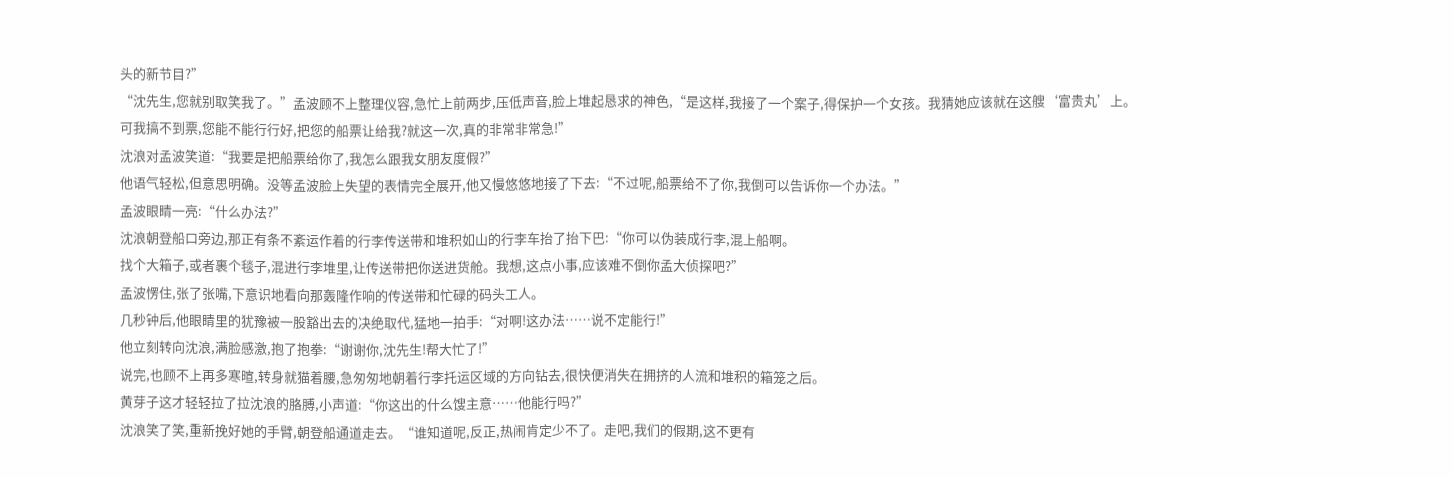头的新节目?”
“沈先生,您就别取笑我了。”孟波顾不上整理仪容,急忙上前两步,压低声音,脸上堆起恳求的神色,“是这样,我接了一个案子,得保护一个女孩。我猜她应该就在这艘‘富贵丸’上。
可我搞不到票,您能不能行行好,把您的船票让给我?就这一次,真的非常非常急!”
沈浪对孟波笑道:“我要是把船票给你了,我怎么跟我女朋友度假?”
他语气轻松,但意思明确。没等孟波脸上失望的表情完全展开,他又慢悠悠地接了下去:“不过呢,船票给不了你,我倒可以告诉你一个办法。”
孟波眼睛一亮:“什么办法?”
沈浪朝登船口旁边,那正有条不紊运作着的行李传送带和堆积如山的行李车抬了抬下巴:“你可以伪装成行李,混上船啊。
找个大箱子,或者裹个毯子,混进行李堆里,让传送带把你送进货舱。我想,这点小事,应该难不倒你孟大侦探吧?”
孟波愣住,张了张嘴,下意识地看向那轰隆作响的传送带和忙碌的码头工人。
几秒钟后,他眼睛里的犹豫被一股豁出去的决绝取代,猛地一拍手:“对啊!这办法……说不定能行!”
他立刻转向沈浪,满脸感激,抱了抱拳:“谢谢你,沈先生!帮大忙了!”
说完,也顾不上再多寒暄,转身就猫着腰,急匆匆地朝着行李托运区域的方向钻去,很快便消失在拥挤的人流和堆积的箱笼之后。
黄芽子这才轻轻拉了拉沈浪的胳膊,小声道:“你这出的什么馊主意……他能行吗?”
沈浪笑了笑,重新挽好她的手臂,朝登船通道走去。“谁知道呢,反正,热闹肯定少不了。走吧,我们的假期,这不更有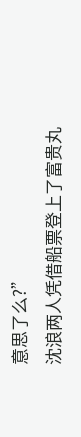意思了么?”
沈浪两人凭借船票登上了富贵丸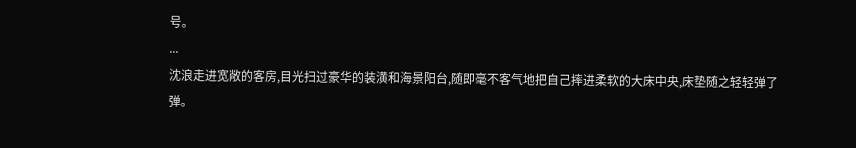号。
...
沈浪走进宽敞的客房,目光扫过豪华的装潢和海景阳台,随即毫不客气地把自己摔进柔软的大床中央,床垫随之轻轻弹了弹。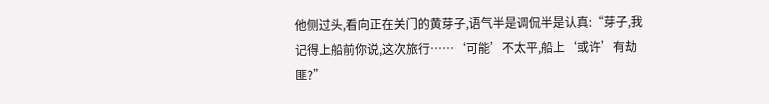他侧过头,看向正在关门的黄芽子,语气半是调侃半是认真:“芽子,我记得上船前你说,这次旅行……‘可能’不太平,船上‘或许’有劫匪?”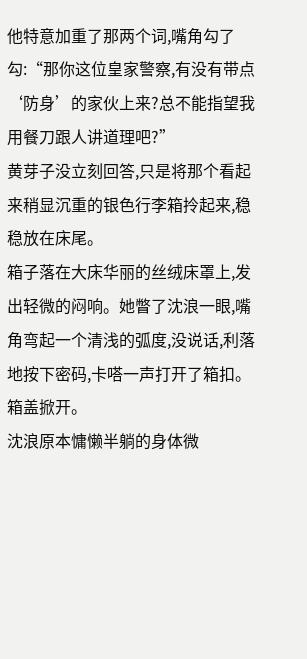他特意加重了那两个词,嘴角勾了勾:“那你这位皇家警察,有没有带点‘防身’的家伙上来?总不能指望我用餐刀跟人讲道理吧?”
黄芽子没立刻回答,只是将那个看起来稍显沉重的银色行李箱拎起来,稳稳放在床尾。
箱子落在大床华丽的丝绒床罩上,发出轻微的闷响。她瞥了沈浪一眼,嘴角弯起一个清浅的弧度,没说话,利落地按下密码,卡嗒一声打开了箱扣。
箱盖掀开。
沈浪原本慵懒半躺的身体微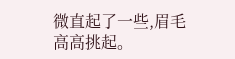微直起了一些,眉毛高高挑起。